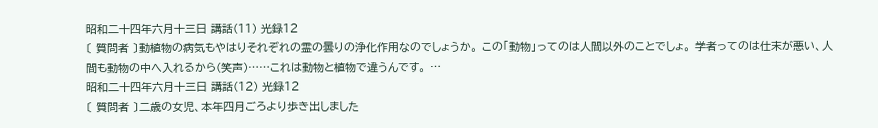昭和二十四年六月十三日 講話(11) 光録12
〔 質問者 〕動植物の病気もやはりそれぞれの霊の曇りの浄化作用なのでしょうか。 この「動物」ってのは人間以外のことでしょ。 学者ってのは仕末が悪い、人間も動物の中へ入れるから(笑声)……これは動物と植物で違うんです。 …
昭和二十四年六月十三日 講話(12) 光録12
〔 質問者 〕二歳の女児、本年四月ごろより歩き出しました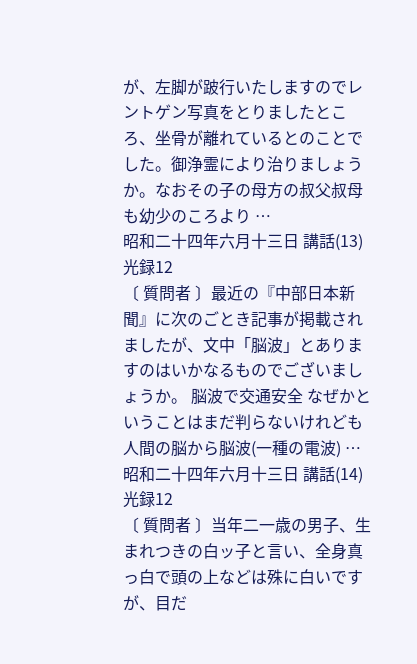が、左脚が跛行いたしますのでレントゲン写真をとりましたところ、坐骨が離れているとのことでした。御浄霊により治りましょうか。なおその子の母方の叔父叔母も幼少のころより …
昭和二十四年六月十三日 講話(13) 光録12
〔 質問者 〕最近の『中部日本新聞』に次のごとき記事が掲載されましたが、文中「脳波」とありますのはいかなるものでございましょうか。 脳波で交通安全 なぜかということはまだ判らないけれども人間の脳から脳波(一種の電波) …
昭和二十四年六月十三日 講話(14) 光録12
〔 質問者 〕当年二一歳の男子、生まれつきの白ッ子と言い、全身真っ白で頭の上などは殊に白いですが、目だ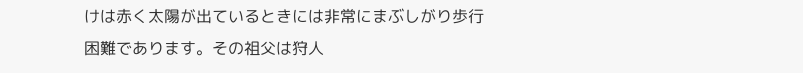けは赤く太陽が出ているときには非常にまぶしがり歩行困難であります。その祖父は狩人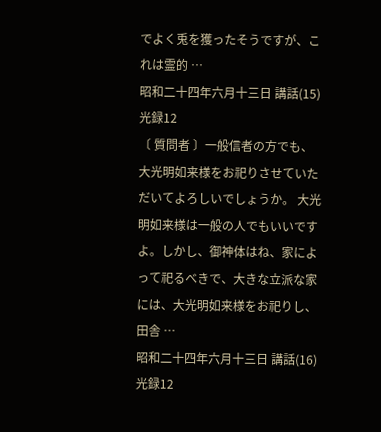でよく兎を獲ったそうですが、これは霊的 …
昭和二十四年六月十三日 講話(15) 光録12
〔 質問者 〕一般信者の方でも、大光明如来様をお祀りさせていただいてよろしいでしょうか。 大光明如来様は一般の人でもいいですよ。しかし、御神体はね、家によって祀るべきで、大きな立派な家には、大光明如来様をお祀りし、田舎 …
昭和二十四年六月十三日 講話(16) 光録12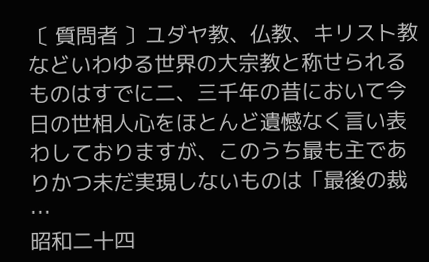〔 質問者 〕ユダヤ教、仏教、キリスト教などいわゆる世界の大宗教と称せられるものはすでに二、三千年の昔において今日の世相人心をほとんど遺憾なく言い表わしておりますが、このうち最も主でありかつ未だ実現しないものは「最後の裁 …
昭和二十四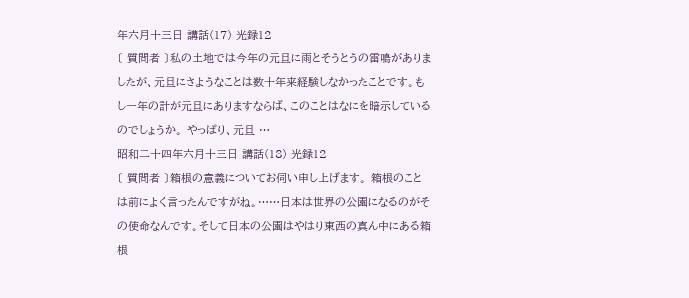年六月十三日 講話(17) 光録12
〔 質問者 〕私の土地では今年の元旦に雨とそうとうの雷鳴がありましたが、元旦にさようなことは数十年来経験しなかったことです。もし一年の計が元旦にありますならば、このことはなにを暗示しているのでしょうか。 やっぱり、元旦 …
昭和二十四年六月十三日 講話(18) 光録12
〔 質問者 〕箱根の意義についてお伺い申し上げます。 箱根のことは前によく言ったんですがね。……日本は世界の公園になるのがその使命なんです。そして日本の公園はやはり東西の真ん中にある箱根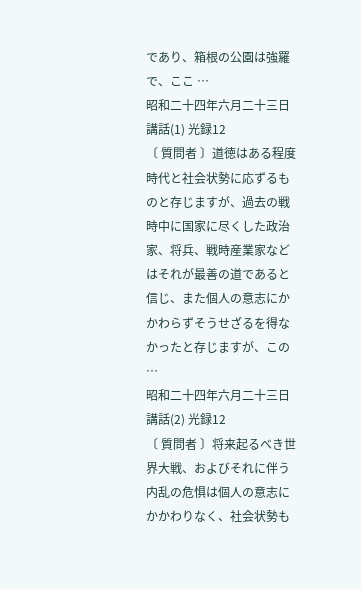であり、箱根の公園は強羅で、ここ …
昭和二十四年六月二十三日 講話(1) 光録12
〔 質問者 〕道徳はある程度時代と社会状勢に応ずるものと存じますが、過去の戦時中に国家に尽くした政治家、将兵、戦時産業家などはそれが最善の道であると信じ、また個人の意志にかかわらずそうせざるを得なかったと存じますが、この …
昭和二十四年六月二十三日 講話(2) 光録12
〔 質問者 〕将来起るべき世界大戦、およびそれに伴う内乱の危惧は個人の意志にかかわりなく、社会状勢も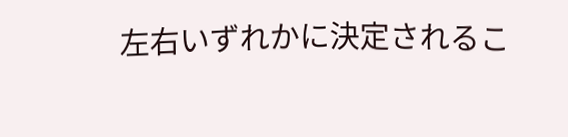左右いずれかに決定されるこ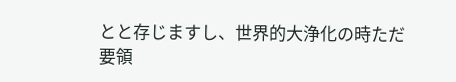とと存じますし、世界的大浄化の時ただ要領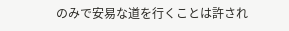のみで安易な道を行くことは許され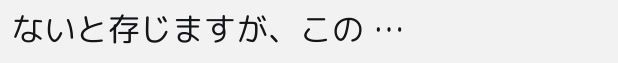ないと存じますが、この …